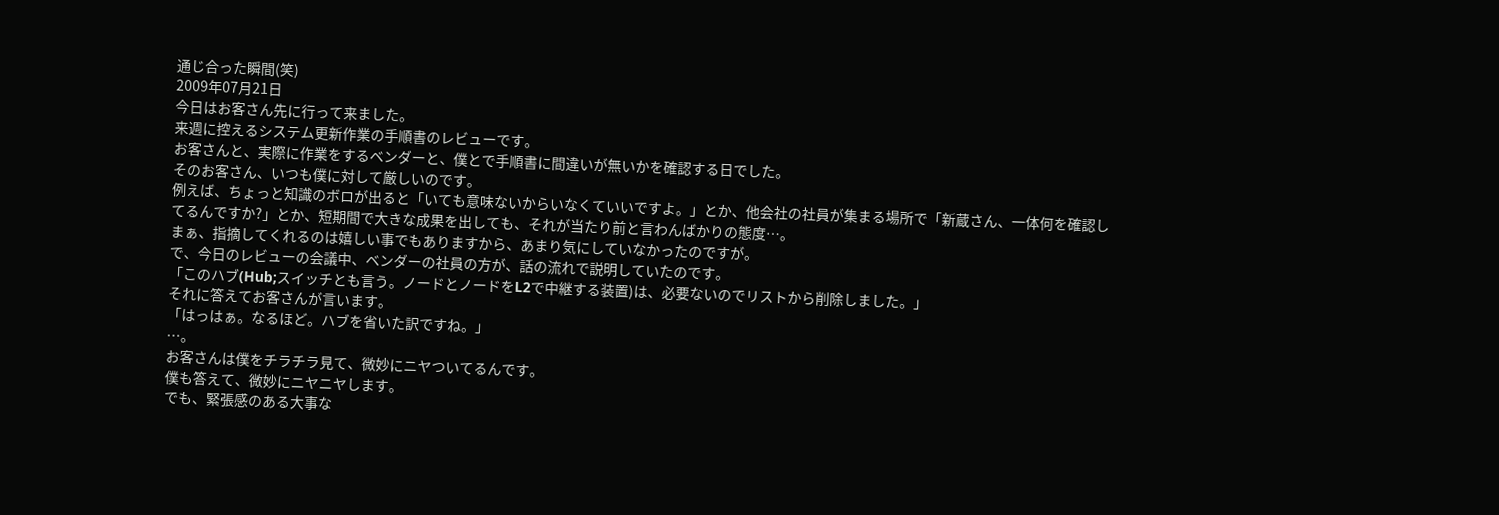通じ合った瞬間(笑)
2009年07月21日
今日はお客さん先に行って来ました。
来週に控えるシステム更新作業の手順書のレビューです。
お客さんと、実際に作業をするベンダーと、僕とで手順書に間違いが無いかを確認する日でした。
そのお客さん、いつも僕に対して厳しいのです。
例えば、ちょっと知識のボロが出ると「いても意味ないからいなくていいですよ。」とか、他会社の社員が集まる場所で「新蔵さん、一体何を確認してるんですか?」とか、短期間で大きな成果を出しても、それが当たり前と言わんばかりの態度…。
まぁ、指摘してくれるのは嬉しい事でもありますから、あまり気にしていなかったのですが。
で、今日のレビューの会議中、ベンダーの社員の方が、話の流れで説明していたのです。
「このハブ(Hub;スイッチとも言う。ノードとノードをL2で中継する装置)は、必要ないのでリストから削除しました。」
それに答えてお客さんが言います。
「はっはぁ。なるほど。ハブを省いた訳ですね。」
…。
お客さんは僕をチラチラ見て、微妙にニヤついてるんです。
僕も答えて、微妙にニヤニヤします。
でも、緊張感のある大事な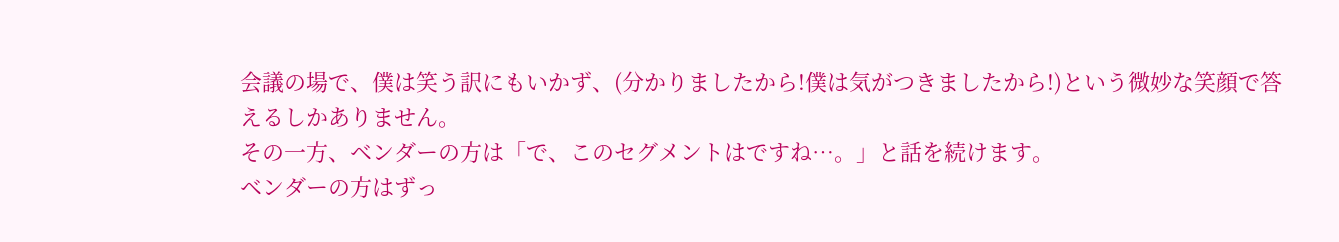会議の場で、僕は笑う訳にもいかず、(分かりましたから!僕は気がつきましたから!)という微妙な笑顔で答えるしかありません。
その一方、ベンダーの方は「で、このセグメントはですね…。」と話を続けます。
ベンダーの方はずっ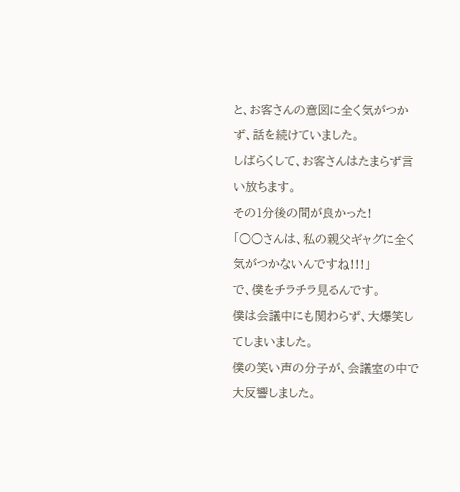と、お客さんの意図に全く気がつかず、話を続けていました。
しばらくして、お客さんはたまらず言い放ちます。
その1分後の間が良かった!
「○○さんは、私の親父ギャグに全く気がつかないんですね!!!」
で、僕をチラチラ見るんです。
僕は会議中にも関わらず、大爆笑してしまいました。
僕の笑い声の分子が、会議室の中で大反響しました。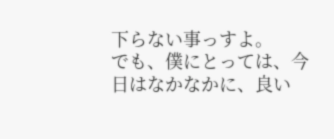下らない事っすよ。
でも、僕にとっては、今日はなかなかに、良い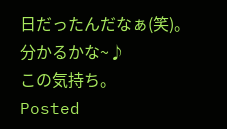日だったんだなぁ(笑)。
分かるかな~♪
この気持ち。
Posted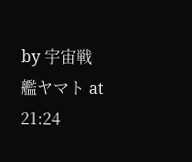by 宇宙戦艦ヤマト at 21:24